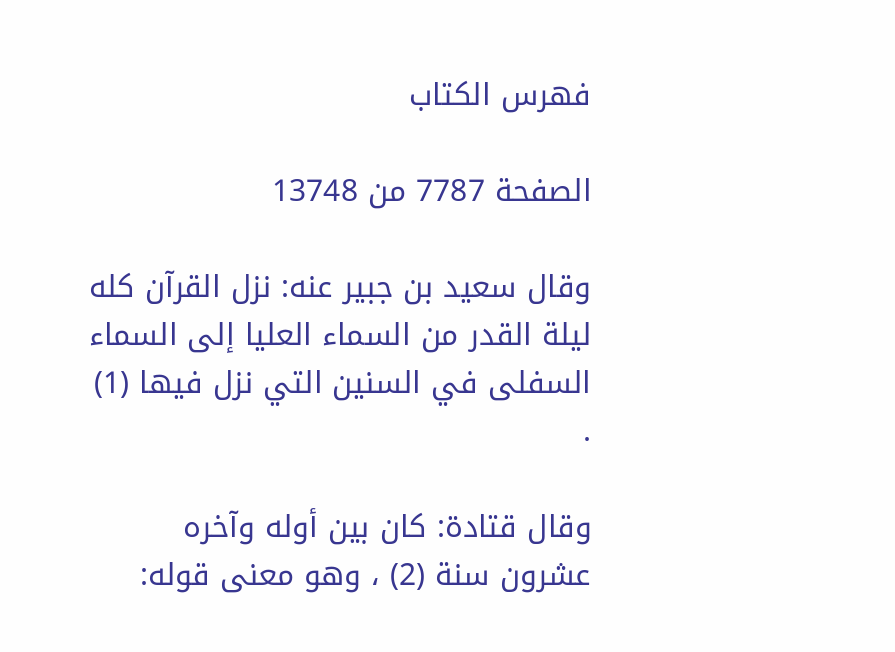فهرس الكتاب

الصفحة 7787 من 13748

وقال سعيد بن جبير عنه: نزل القرآن كله ليلة القدر من السماء العليا إلى السماء السفلى في السنين التي نزل فيها (1) .

وقال قتادة: كان بين أوله وآخره عشرون سنة (2) ، وهو معنى قوله: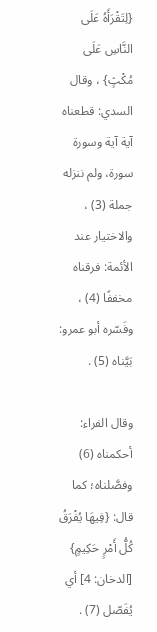{لِتَقْرَأَهُ عَلَى النَّاسِ عَلَى مُكْثٍ} ، وقال السدي: قطعناه آية آية وسورة سورة، ولم ننزله جملة (3) ، والاختيار عند الأئمة: فرقناه مخففًا (4) ، وفَسّره أبو عمرو: بَيَّناه (5) .

وقال الفراء: أحكمناه (6) وفصَّلناه؛ كما قال: {فِيهَا يُفْرَقُ كُلُّ أَمْرٍ حَكِيمٍ} [الدخان: 4] أي يُفَصّل (7) .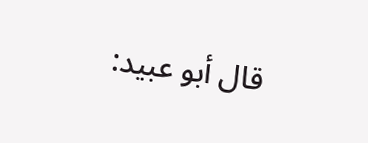قال أبو عبيد: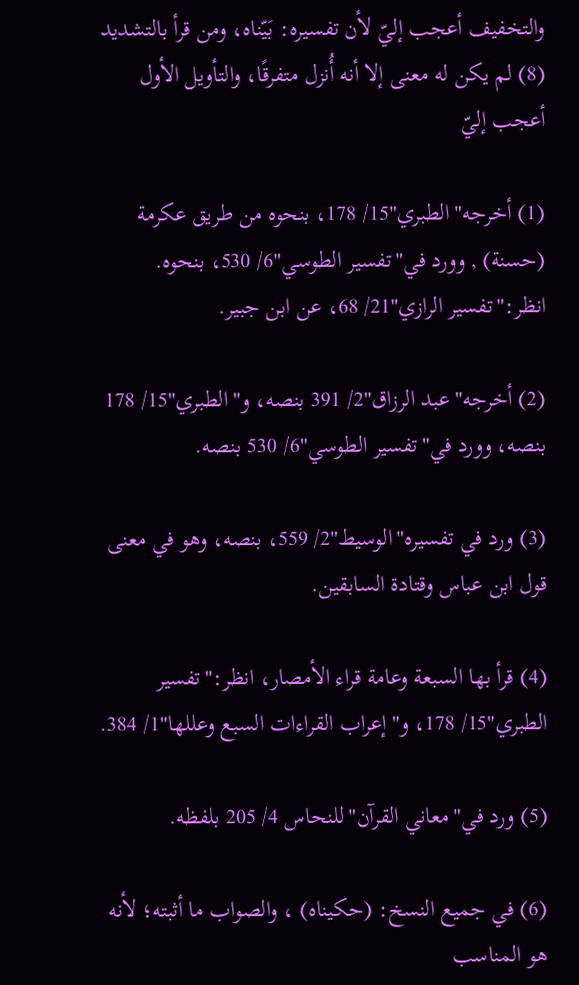والتخفيف أعجب إليّ لأن تفسيره: بَيّناه، ومن قرأ بالتشديد (8) لم يكن له معنى إلا أنه أُنزل متفرقًا، والتأويل الأول أعجب إليّ

(1) أخرجه"الطبري"15/ 178، بنحوه من طريق عكرمة (حسنة) , وورد في"تفسير الطوسي"6/ 530، بنحوه. انظر:"تفسير الرازي"21/ 68، عن ابن جبير.

(2) أخرجه"عبد الرزاق"2/ 391 بنصه، و"الطبري"15/ 178 بنصه، وورد في"تفسير الطوسي"6/ 530 بنصه.

(3) ورد في تفسيره"الوسيط"2/ 559، بنصه، وهو في معنى قول ابن عباس وقتادة السابقين.

(4) قرأ بها السبعة وعامة قراء الأمصار، انظر:"تفسير الطبري"15/ 178، و"إعراب القراءات السبع وعللها"1/ 384.

(5) ورد في"معاني القرآن"للنحاس 4/ 205 بلفظه.

(6) في جميع النسخ: (حكيناه) ، والصواب ما أثبته؛ لأنه هو المناسب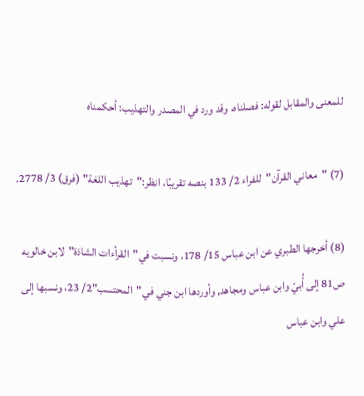للمعنى والمقابل لقوله: فصلناه، وقد ورد في المصدر والتهذيب: أحكمناه

(7) "معاني القرآن"للفراء 2/ 133 بنصه تقريبًا، انظر:"تهذيب اللغة" (فرق) 3/ 2778.

(8) أخرجها الطبري عن ابن عباس 15/ 178، ونسبت في"القرأءات الشاذة"لابن خالويه ص81 إلى أُبيّ وابن عباس ومجاهد, وأوردها ابن جني في"المحتسب"2/ 23، ونسبها إلى علي وابن عباس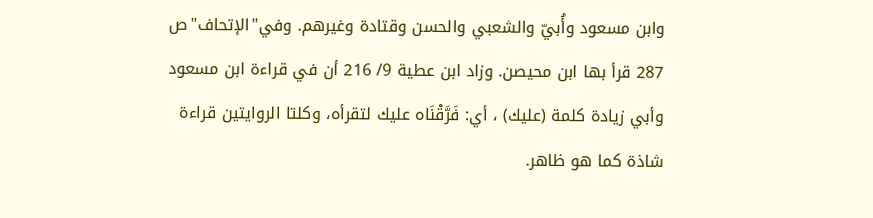وابن مسعود وأُبيّ والشعبي والحسن وقتادة وغيرهم. وفي"الإتحاف"ص 287 قرأ بها ابن محيصن. وزاد ابن عطية 9/ 216 أن في قراءة ابن مسعود وأبي زيادة كلمة (عليك) ، أي: فَرَّقْنَاه عليك لتقرأه، وكلتا الروايتين قراءة شاذة كما هو ظاهر.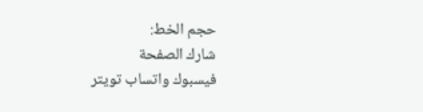حجم الخط:
شارك الصفحة
فيسبوك واتساب تويتر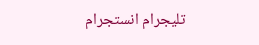تليجرام انستجرام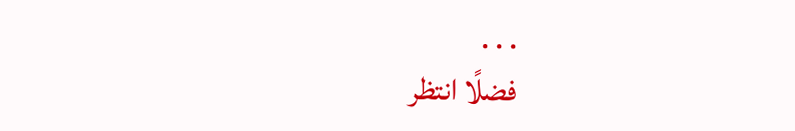. . .
فضلًا انتظر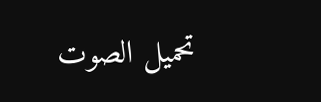تحميل الصوت